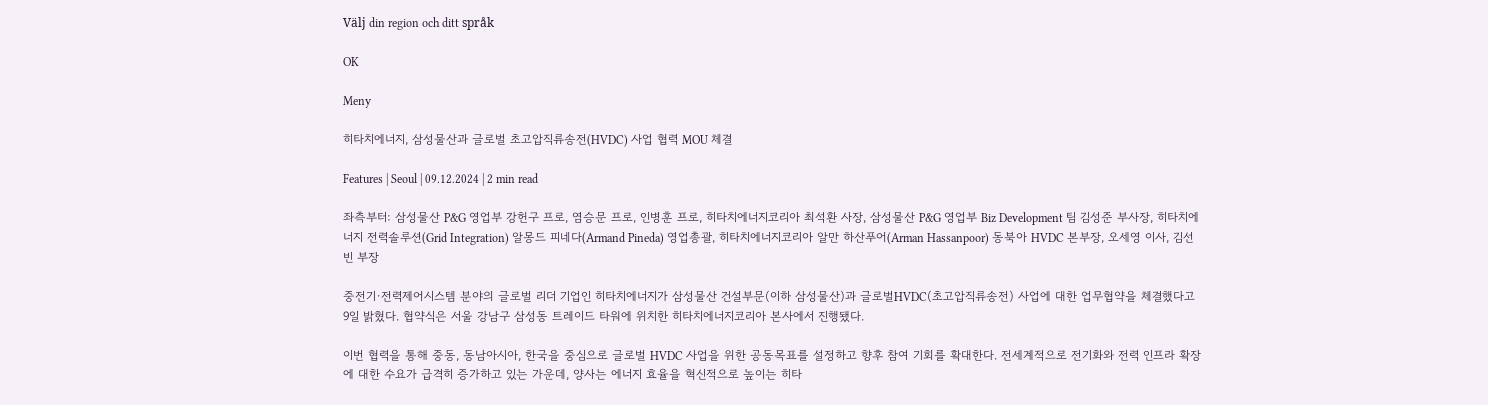Välj din region och ditt språk

OK

Meny

히타치에너지, 삼성물산과 글로벌 초고압직류송전(HVDC) 사업 협력 MOU 체결

Features | Seoul | 09.12.2024 | 2 min read

좌측부터: 삼성물산 P&G 영업부 강헌구 프로, 염승문 프로, 인병훈 프로, 히타치에너지코리아 최석환 사장, 삼성물산 P&G 영업부 Biz Development 팀 김성준 부사장, 히타치에너지 전력솔루션(Grid Integration) 알몽드 피네다(Armand Pineda) 영업총괄, 히타치에너지코리아 알만 하산푸어(Arman Hassanpoor) 동북아 HVDC 본부장, 오세영 이사, 김선빈 부장

중전기∙전력제어시스템 분야의 글로벌 리더 기업인 히타치에너지가 삼성물산 건설부문(이하 삼성물산)과 글로벌HVDC(초고압직류송전) 사업에 대한 업무협약을 체결했다고 9일 밝혔다. 협약식은 서울 강남구 삼성동 트레이드 타워에 위치한 히타치에너지코리아 본사에서 진행됐다.

이번 협력을 통해 중동, 동남아시아, 한국을 중심으로 글로벌 HVDC 사업을 위한 공동목표를 설정하고 향후 참여 기회를 확대한다. 전세계적으로 전기화와 전력 인프라 확장에 대한 수요가 급격히 증가하고 있는 가운데, 양사는 에너지 효율을 혁신적으로 높이는 히타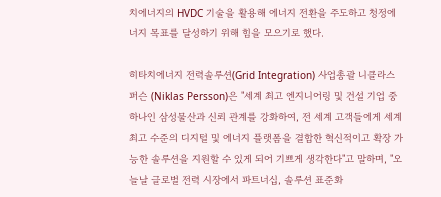치에너지의 HVDC 기술을 활용해 에너지 전환을 주도하고 청정에너지 목표를 달성하기 위해 힘을 모으기로 했다.

히타치에너지 전력솔루션(Grid Integration) 사업총괄 니클라스 퍼슨 (Niklas Persson)은 "세계 최고 엔지니어링 및 건설 기업 중 하나인 삼성물산과 신뢰 관계를 강화하여, 전 세계 고객들에게 세계 최고 수준의 디지털 및 에너지 플랫폼을 결합한 혁신적이고 확장 가능한 솔루션을 지원할 수 있게 되어 기쁘게 생각한다"고 말하며, "오늘날 글로벌 전력 시장에서 파트너십, 솔루션 표준화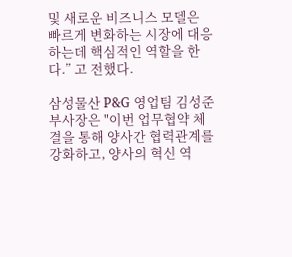및 새로운 비즈니스 모델은 빠르게 변화하는 시장에 대응하는데 핵심적인 역할을 한다.” 고 전했다.

삼성물산 P&G 영업팀 김성준 부사장은 "이번 업무협약 체결을 통해 양사간 협력관계를 강화하고, 양사의 혁신 역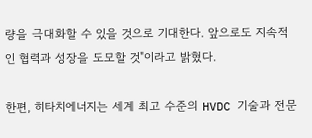량을 극대화할 수 있을 것으로 기대한다. 앞으로도 지속적인 협력과 성장을 도모할 것"이라고 밝혔다.

한편, 히타치에너지는 세계 최고 수준의 HVDC 기술과 전문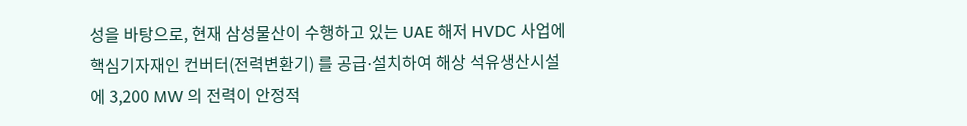성을 바탕으로, 현재 삼성물산이 수행하고 있는 UAE 해저 HVDC 사업에 핵심기자재인 컨버터(전력변환기) 를 공급∙설치하여 해상 석유생산시설에 3,200 MW 의 전력이 안정적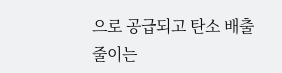으로 공급되고 탄소 배출 줄이는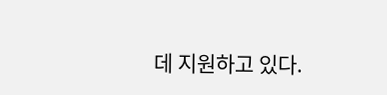데 지원하고 있다.